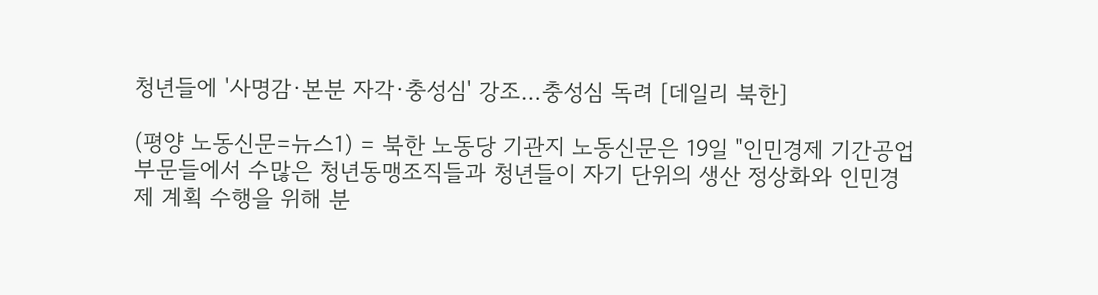청년들에 '사명감·본분 자각·충성심' 강조…충성심 독려 [데일리 북한]

(평양 노동신문=뉴스1) = 북한 노동당 기관지 노동신문은 19일 "인민경제 기간공업부문들에서 수많은 청년동맹조직들과 청년들이 자기 단위의 생산 정상화와 인민경제 계획 수행을 위해 분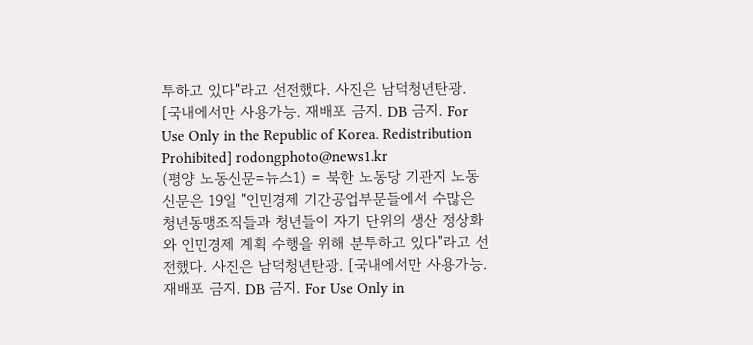투하고 있다"라고 선전했다. 사진은 남덕청년탄광. [국내에서만 사용가능. 재배포 금지. DB 금지. For Use Only in the Republic of Korea. Redistribution Prohibited] rodongphoto@news1.kr
(평양 노동신문=뉴스1) = 북한 노동당 기관지 노동신문은 19일 "인민경제 기간공업부문들에서 수많은 청년동맹조직들과 청년들이 자기 단위의 생산 정상화와 인민경제 계획 수행을 위해 분투하고 있다"라고 선전했다. 사진은 남덕청년탄광. [국내에서만 사용가능. 재배포 금지. DB 금지. For Use Only in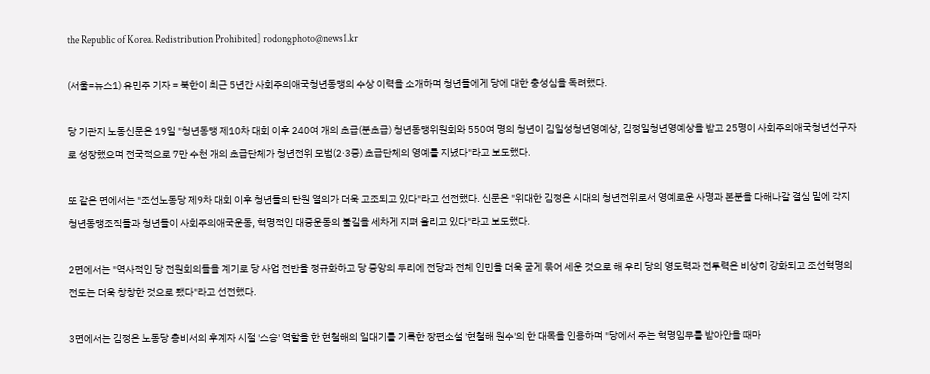the Republic of Korea. Redistribution Prohibited] rodongphoto@news1.kr

(서울=뉴스1) 유민주 기자 = 북한이 최근 5년간 사회주의애국청년동맹의 수상 이력을 소개하며 청년들에게 당에 대한 충성심을 독려했다.

당 기관지 노동신문은 19일 "청년동맹 제10차 대회 이후 240여 개의 초급(분초급) 청년동맹위원회와 550여 명의 청년이 김일성청년영예상, 김정일청년영예상을 받고 25명이 사회주의애국청년선구자로 성장했으며 전국적으로 7만 수천 개의 초급단체가 청년전위 모범(2·3중) 초급단체의 영예를 지녔다"라고 보도했다.

또 같은 면에서는 "조선노동당 제9차 대회 이후 청년들의 탄원 열의가 더욱 고조되고 있다"라고 선전했다. 신문은 "위대한 김정은 시대의 청년전위로서 영예로운 사명과 본분을 다해나갈 결심 밑에 각지 청년동맹조직들과 청년들이 사회주의애국운동, 혁명적인 대중운동의 불길을 세차게 지펴 올리고 있다"라고 보도했다.

2면에서는 "역사적인 당 전원회의들을 계기로 당 사업 전반을 정규화하고 당 중앙의 두리에 전당과 전체 인민을 더욱 굳게 묶어 세운 것으로 해 우리 당의 영도력과 전투력은 비상히 강화되고 조선혁명의 전도는 더욱 창창한 것으로 됐다"라고 선전했다.

3면에서는 김정은 노동당 총비서의 후계자 시절 '스승' 역할을 한 현철해의 일대기를 기록한 장편소설 '현철해 원수'의 한 대목을 인용하며 "당에서 주는 혁명임무를 받아안을 때마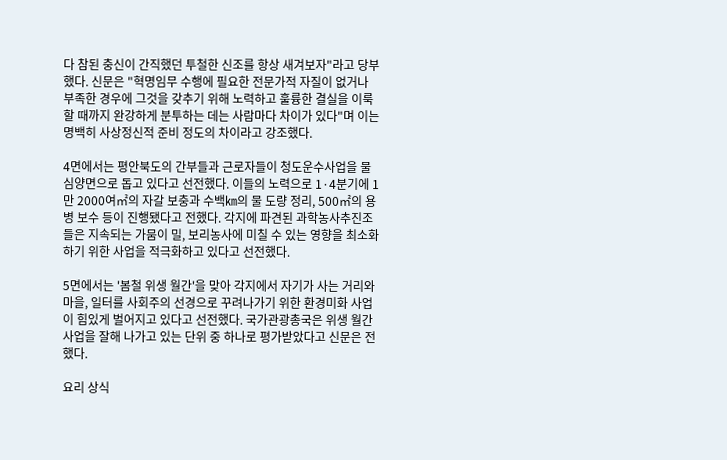다 참된 충신이 간직했던 투철한 신조를 항상 새겨보자"라고 당부했다. 신문은 "혁명임무 수행에 필요한 전문가적 자질이 없거나 부족한 경우에 그것을 갖추기 위해 노력하고 훌륭한 결실을 이룩할 때까지 완강하게 분투하는 데는 사람마다 차이가 있다"며 이는 명백히 사상정신적 준비 정도의 차이라고 강조했다.

4면에서는 평안북도의 간부들과 근로자들이 청도운수사업을 물심양면으로 돕고 있다고 선전했다. 이들의 노력으로 1·4분기에 1만 2000여㎡의 자갈 보충과 수백㎞의 물 도량 정리, 500㎡의 용병 보수 등이 진행됐다고 전했다. 각지에 파견된 과학농사추진조들은 지속되는 가뭄이 밀, 보리농사에 미칠 수 있는 영향을 최소화하기 위한 사업을 적극화하고 있다고 선전했다.

5면에서는 '봄철 위생 월간'을 맞아 각지에서 자기가 사는 거리와 마을, 일터를 사회주의 선경으로 꾸려나가기 위한 환경미화 사업이 힘있게 벌어지고 있다고 선전했다. 국가관광총국은 위생 월간 사업을 잘해 나가고 있는 단위 중 하나로 평가받았다고 신문은 전했다.

요리 상식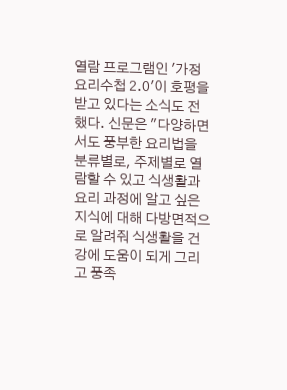열람 프로그램인 '가정요리수첩 2.0'이 호평을 받고 있다는 소식도 전했다. 신문은 "다양하면서도 풍부한 요리법을 분류별로, 주제별로 열람할 수 있고 식생활과 요리 과정에 알고 싶은 지식에 대해 다방면적으로 알려줘 식생활을 건강에 도움이 되게 그리고 풍족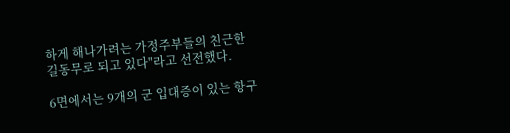하게 해나가려는 가정주부들의 친근한 길동무로 되고 있다"라고 선전했다.

6면에서는 9개의 군 입대증이 있는 항구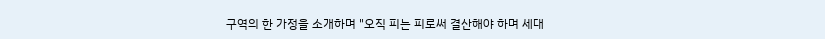구역의 한 가정을 소개하며 "오직 피는 피로써 결산해야 하며 세대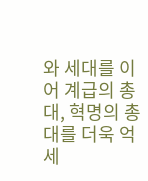와 세대를 이어 계급의 총대, 혁명의 총대를 더욱 억세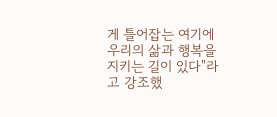게 틀어잡는 여기에 우리의 삶과 행복을 지키는 길이 있다"라고 강조했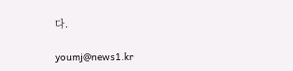다.

youmj@news1.kr